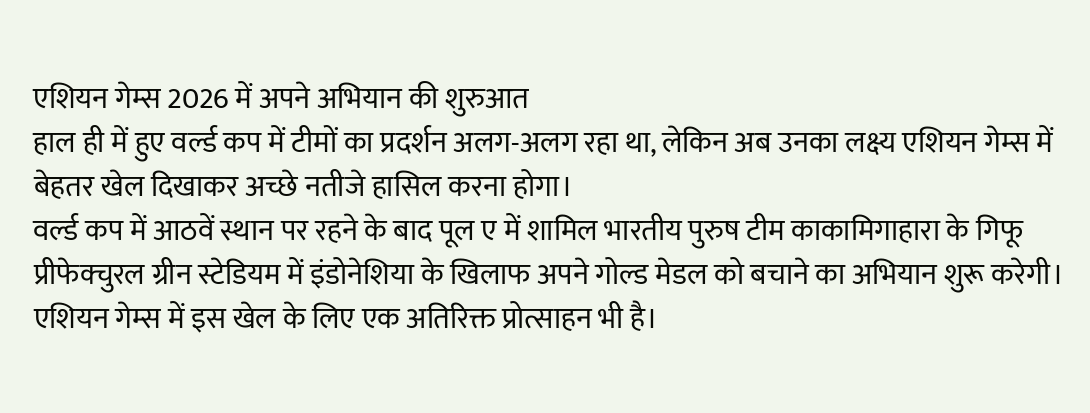एशियन गेम्स 2026 में अपने अभियान की शुरुआत
हाल ही में हुए वर्ल्ड कप में टीमों का प्रदर्शन अलग-अलग रहा था, लेकिन अब उनका लक्ष्य एशियन गेम्स में बेहतर खेल दिखाकर अच्छे नतीजे हासिल करना होगा।
वर्ल्ड कप में आठवें स्थान पर रहने के बाद पूल ए में शामिल भारतीय पुरुष टीम काकामिगाहारा के गिफू प्रीफेक्चुरल ग्रीन स्टेडियम में इंडोनेशिया के खिलाफ अपने गोल्ड मेडल को बचाने का अभियान शुरू करेगी।
एशियन गेम्स में इस खेल के लिए एक अतिरिक्त प्रोत्साहन भी है।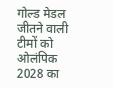गोल्ड मेडल जीतने वाली टीमों को ओलंपिक 2028 का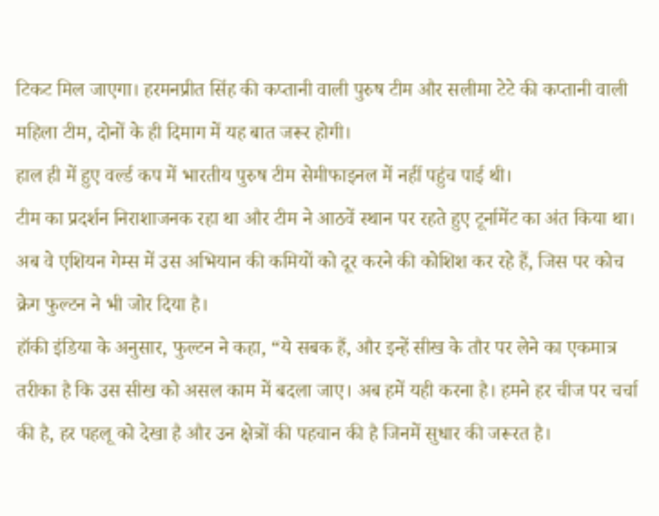टिकट मिल जाएगा। हरमनप्रीत सिंह की कप्तानी वाली पुरुष टीम और सलीमा टेटे की कप्तानी वाली महिला टीम, दोनों के ही दिमाग में यह बात जरूर होगी।
हाल ही में हुए वर्ल्ड कप में भारतीय पुरुष टीम सेमीफाइनल में नहीं पहुंच पाई थी।
टीम का प्रदर्शन निराशाजनक रहा था और टीम ने आठवें स्थान पर रहते हुए टूर्नामेंट का अंत किया था। अब वे एशियन गेम्स में उस अभियान की कमियों को दूर करने की कोशिश कर रहे हैं, जिस पर कोच क्रेग फुल्टन ने भी जोर दिया है।
हॉकी इंडिया के अनुसार, फुल्टन ने कहा, “ये सबक हैं, और इन्हें सीख के तौर पर लेने का एकमात्र तरीका है कि उस सीख को असल काम में बदला जाए। अब हमें यही करना है। हमने हर चीज पर चर्चा की है, हर पहलू को देखा है और उन क्षेत्रों की पहचान की है जिनमें सुधार की जरूरत है।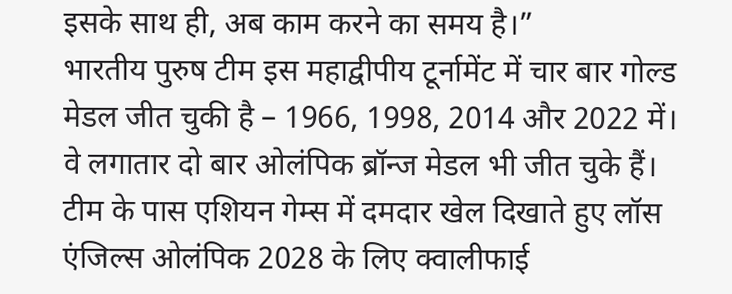इसके साथ ही, अब काम करने का समय है।”
भारतीय पुरुष टीम इस महाद्वीपीय टूर्नामेंट में चार बार गोल्ड मेडल जीत चुकी है – 1966, 1998, 2014 और 2022 में। वे लगातार दो बार ओलंपिक ब्रॉन्ज मेडल भी जीत चुके हैं। टीम के पास एशियन गेम्स में दमदार खेल दिखाते हुए लॉस एंजिल्स ओलंपिक 2028 के लिए क्वालीफाई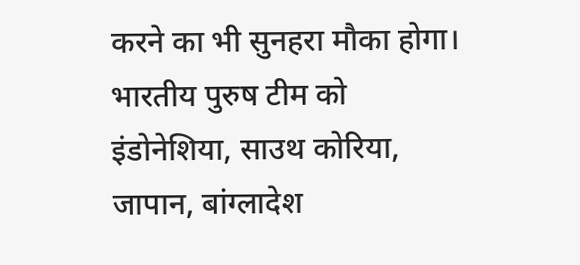करने का भी सुनहरा मौका होगा।
भारतीय पुरुष टीम को इंडोनेशिया, साउथ कोरिया, जापान, बांग्लादेश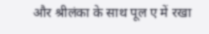और श्रीलंका के साथ पूल ए में रखा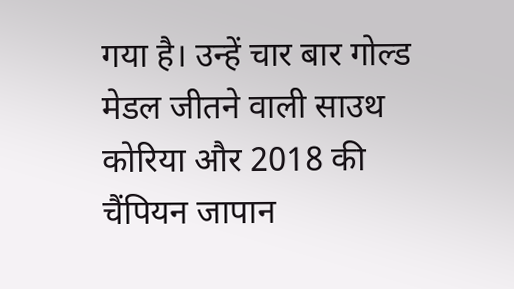गया है। उन्हें चार बार गोल्ड मेडल जीतने वाली साउथ कोरिया और 2018 की चैंपियन जापान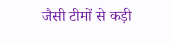जैसी टीमों से कड़ी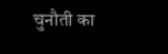चुनौती का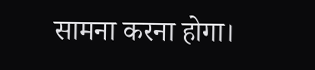सामना करना होगा।